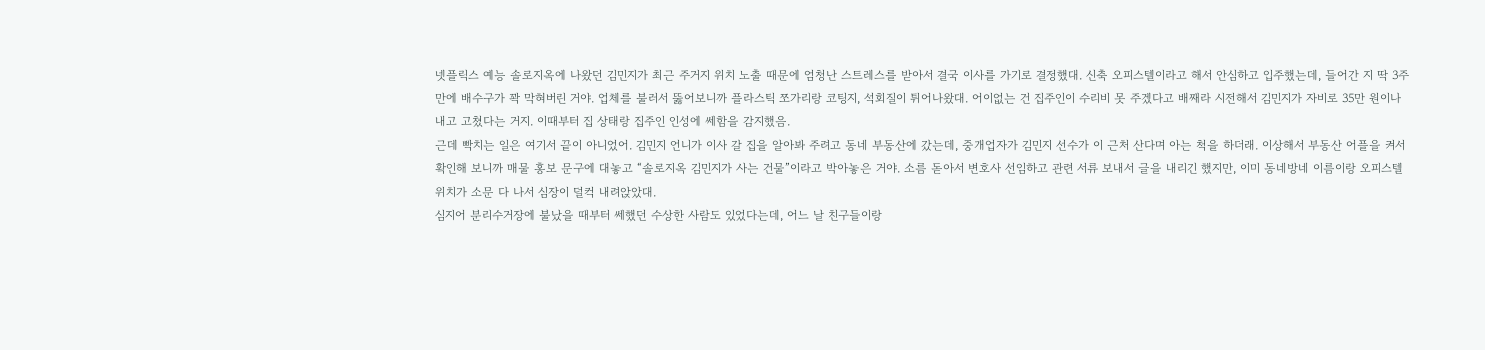넷플릭스 예능 솔로지옥에 나왔던 김민지가 최근 주거지 위치 노출 때문에 엄청난 스트레스를 받아서 결국 이사를 가기로 결정했대. 신축 오피스텔이라고 해서 안심하고 입주했는데, 들어간 지 딱 3주 만에 배수구가 꽉 막혀버린 거야. 업체를 불러서 뚫어보니까 플라스틱 쪼가리랑 코팅지, 석회질이 튀어나왔대. 어이없는 건 집주인이 수리비 못 주겠다고 배째라 시전해서 김민지가 자비로 35만 원이나 내고 고쳤다는 거지. 이때부터 집 상태랑 집주인 인성에 쎄함을 감지했음.
근데 빡치는 일은 여기서 끝이 아니었어. 김민지 언니가 이사 갈 집을 알아봐 주려고 동네 부동산에 갔는데, 중개업자가 김민지 선수가 이 근처 산다며 아는 척을 하더래. 이상해서 부동산 어플을 켜서 확인해 보니까 매물 홍보 문구에 대놓고 “솔로지옥 김민지가 사는 건물”이라고 박아놓은 거야. 소름 돋아서 변호사 선임하고 관련 서류 보내서 글을 내리긴 했지만, 이미 동네방네 이름이랑 오피스텔 위치가 소문 다 나서 심장이 덜컥 내려앉았대.
심지어 분리수거장에 불났을 때부터 쎄했던 수상한 사람도 있었다는데, 어느 날 친구들이랑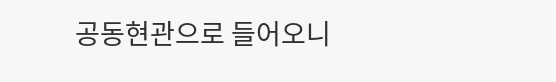공동현관으로 들어오니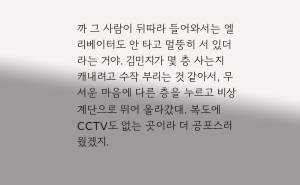까 그 사람이 뒤따라 들어와서는 엘리베이터도 안 타고 멀뚱히 서 있더라는 거야. 김민지가 몇 층 사는지 캐내려고 수작 부리는 것 같아서, 무서운 마음에 다른 층을 누르고 비상계단으로 뛰어 올라갔대. 복도에 CCTV도 없는 곳이라 더 공포스러웠겠지.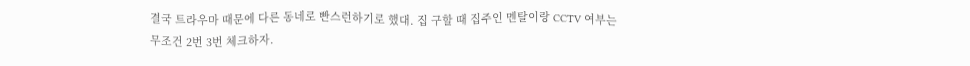결국 트라우마 때문에 다른 동네로 빤스런하기로 했대. 집 구할 때 집주인 멘탈이랑 CCTV 여부는 무조건 2번 3번 체크하자.